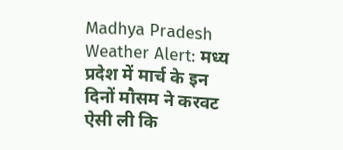Madhya Pradesh Weather Alert: मध्य प्रदेश में मार्च के इन दिनों मौसम ने करवट ऐसी ली कि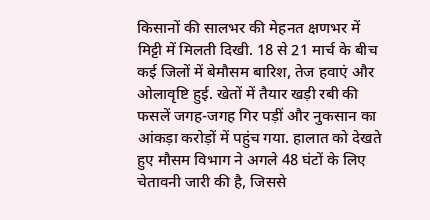किसानों की सालभर की मेहनत क्षणभर में मिट्टी में मिलती दिखी. 18 से 21 मार्च के बीच कई जिलों में बेमौसम बारिश, तेज हवाएं और ओलावृष्टि हुई. खेतों में तैयार खड़ी रबी की फसलें जगह-जगह गिर पड़ीं और नुकसान का आंकड़ा करोड़ों में पहुंच गया. हालात को देखते हुए मौसम विभाग ने अगले 48 घंटों के लिए चेतावनी जारी की है, जिससे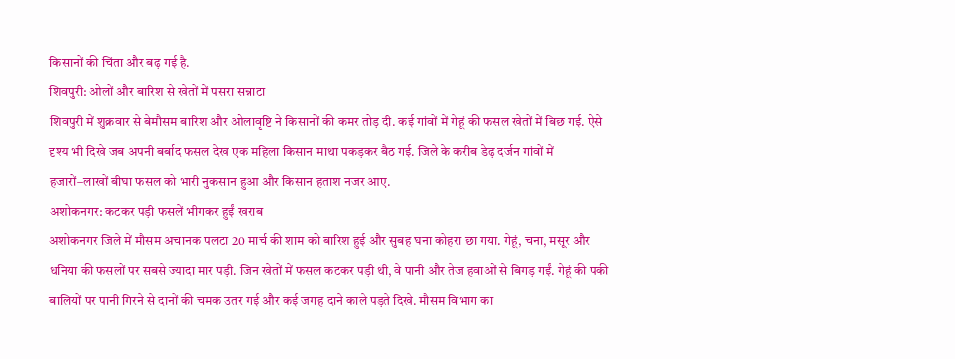किसानों की चिंता और बढ़ गई है.
शिवपुरी: ओलों और बारिश से खेतों में पसरा सन्नाटा
शिवपुरी में शुक्रवार से बेमौसम बारिश और ओलावृष्टि ने किसानों की कमर तोड़ दी. कई गांवों में गेहूं की फसल खेतों में बिछ गई. ऐसे दृश्य भी दिखे जब अपनी बर्बाद फसल देख एक महिला किसान माथा पकड़कर बैठ गई. जिले के करीब डेढ़ दर्जन गांवों में हजारों–लाखों बीघा फसल को भारी नुकसान हुआ और किसान हताश नजर आए.
अशोकनगर: कटकर पड़ी फसलें भीगकर हुईं खराब
अशोकनगर जिले में मौसम अचानक पलटा 20 मार्च की शाम को बारिश हुई और सुबह घना कोहरा छा गया. गेहूं, चना, मसूर और धनिया की फसलों पर सबसे ज्यादा मार पड़ी. जिन खेतों में फसल कटकर पड़ी थी, वे पानी और तेज हवाओं से बिगड़ गईं. गेहूं की पकी बालियों पर पानी गिरने से दानों की चमक उतर गई और कई जगह दाने काले पड़ते दिखे. मौसम विभाग का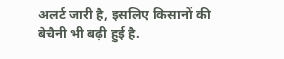अलर्ट जारी है, इसलिए किसानों की बेचैनी भी बढ़ी हुई है.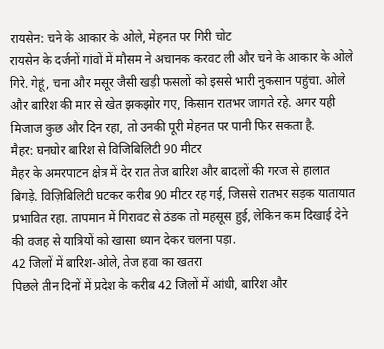रायसेन: चने के आकार के ओले, मेहनत पर गिरी चोट
रायसेन के दर्जनों गांवों में मौसम ने अचानक करवट ली और चने के आकार के ओले गिरे. गेहूं, चना और मसूर जैसी खड़ी फसलों को इससे भारी नुकसान पहुंचा. ओले और बारिश की मार से खेत झकझोर गए, किसान रातभर जागते रहे. अगर यही मिजाज कुछ और दिन रहा, तो उनकी पूरी मेहनत पर पानी फिर सकता है.
मैहर: घनघोर बारिश से विजिबिलिटी 90 मीटर
मैहर के अमरपाटन क्षेत्र में देर रात तेज बारिश और बादलों की गरज से हालात बिगड़े. विज़िबिलिटी घटकर करीब 90 मीटर रह गई, जिससे रातभर सड़क यातायात प्रभावित रहा. तापमान में गिरावट से ठंडक तो महसूस हुई, लेकिन कम दिखाई देने की वजह से यात्रियों को खासा ध्यान देकर चलना पड़ा.
42 जिलों में बारिश-ओले, तेज हवा का खतरा
पिछले तीन दिनों में प्रदेश के करीब 42 जिलों में आंधी, बारिश और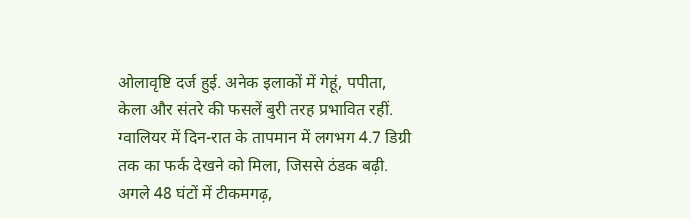ओलावृष्टि दर्ज हुई. अनेक इलाकों में गेहूं, पपीता, केला और संतरे की फसलें बुरी तरह प्रभावित रहीं. ग्वालियर में दिन-रात के तापमान में लगभग 4.7 डिग्री तक का फर्क देखने को मिला, जिससे ठंडक बढ़ी. अगले 48 घंटों में टीकमगढ़,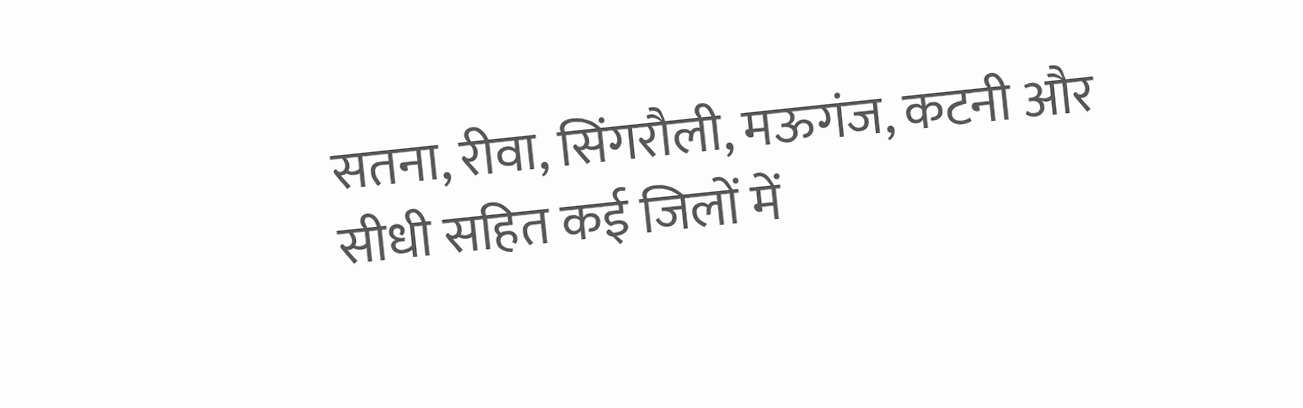सतना, रीवा, सिंगरौली, मऊगंज, कटनी और सीधी सहित कई जिलों में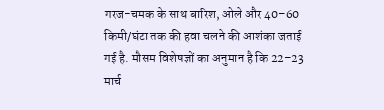गरज-चमक के साथ बारिश, ओले और 40–60 किमी/घंटा तक की हवा चलने की आशंका जताई गई है. मौसम विशेषज्ञों का अनुमान है कि 22–23 मार्च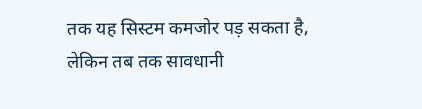तक यह सिस्टम कमजोर पड़ सकता है, लेकिन तब तक सावधानी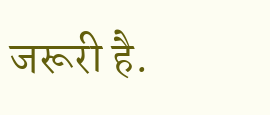जरूरी है.